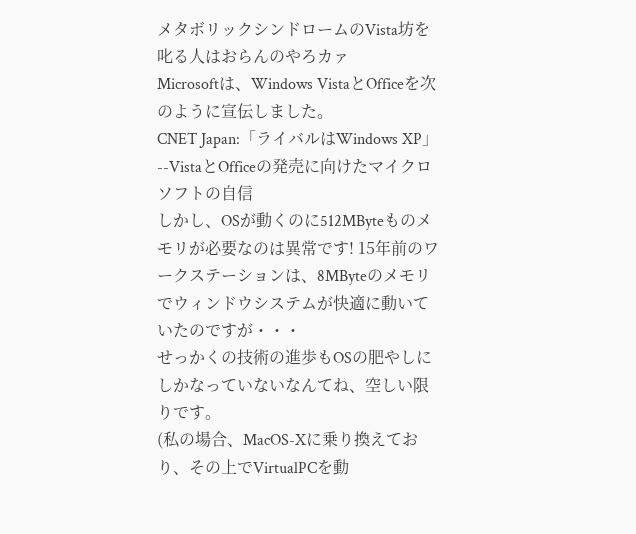メタボリックシンドロームのVista坊を叱る人はおらんのやろカァ
Microsoftは、Windows VistaとOfficeを次のように宣伝しました。
CNET Japan:「ライバルはWindows XP」--VistaとOfficeの発売に向けたマイクロソフトの自信
しかし、OSが動くのに512MByteものメモリが必要なのは異常です! 15年前のワークステーションは、8MByteのメモリでウィンドウシステムが快適に動いていたのですが・・・
せっかくの技術の進歩もOSの肥やしにしかなっていないなんてね、空しい限りです。
(私の場合、MacOS-Xに乗り換えており、その上でVirtualPCを動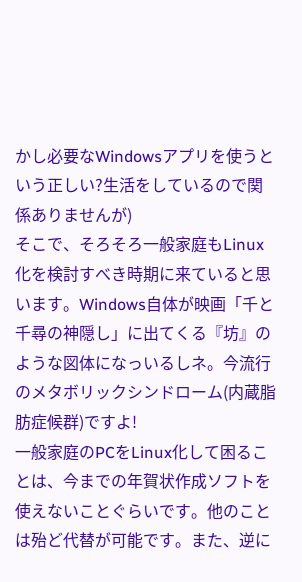かし必要なWindowsアプリを使うという正しい?生活をしているので関係ありませんが)
そこで、そろそろ一般家庭もLinux化を検討すべき時期に来ていると思います。Windows自体が映画「千と千尋の神隠し」に出てくる『坊』のような図体になっいるしネ。今流行のメタボリックシンドローム(内蔵脂肪症候群)ですよ!
一般家庭のPCをLinux化して困ることは、今までの年賀状作成ソフトを使えないことぐらいです。他のことは殆ど代替が可能です。また、逆に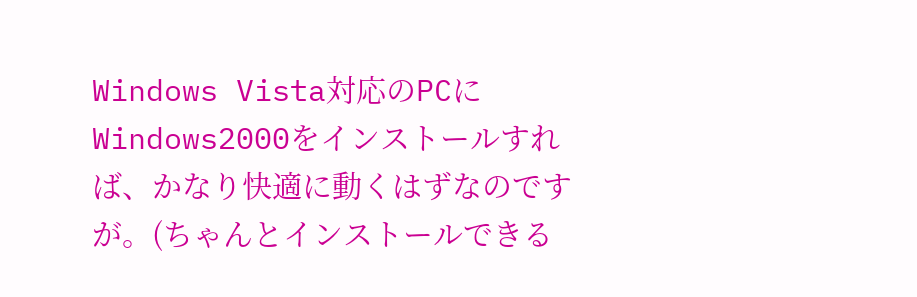Windows Vista対応のPCにWindows2000をインストールすれば、かなり快適に動くはずなのですが。(ちゃんとインストールできる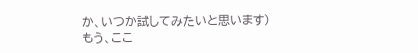か、いつか試してみたいと思います)
もう、ここ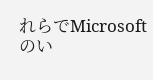れらでMicrosoftのい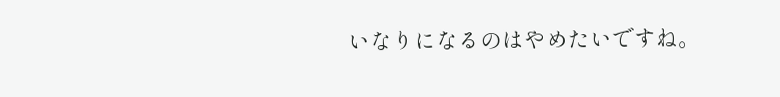いなりになるのはやめたいですね。